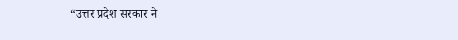“उत्तर प्रदेश सरकार ने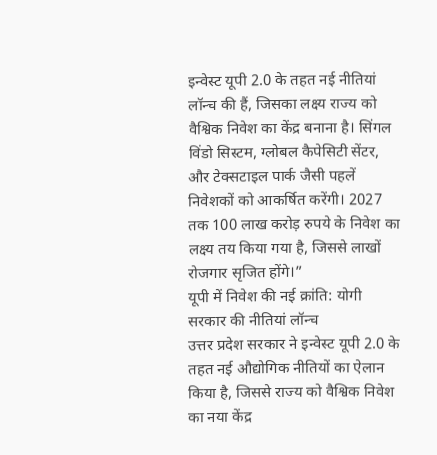इन्वेस्ट यूपी 2.0 के तहत नई नीतियां लॉन्च की हैं, जिसका लक्ष्य राज्य को वैश्विक निवेश का केंद्र बनाना है। सिंगल विंडो सिस्टम, ग्लोबल कैपेसिटी सेंटर, और टेक्सटाइल पार्क जैसी पहलें निवेशकों को आकर्षित करेंगी। 2027 तक 100 लाख करोड़ रुपये के निवेश का लक्ष्य तय किया गया है, जिससे लाखों रोजगार सृजित होंगे।”
यूपी में निवेश की नई क्रांति: योगी सरकार की नीतियां लॉन्च
उत्तर प्रदेश सरकार ने इन्वेस्ट यूपी 2.0 के तहत नई औद्योगिक नीतियों का ऐलान किया है, जिससे राज्य को वैश्विक निवेश का नया केंद्र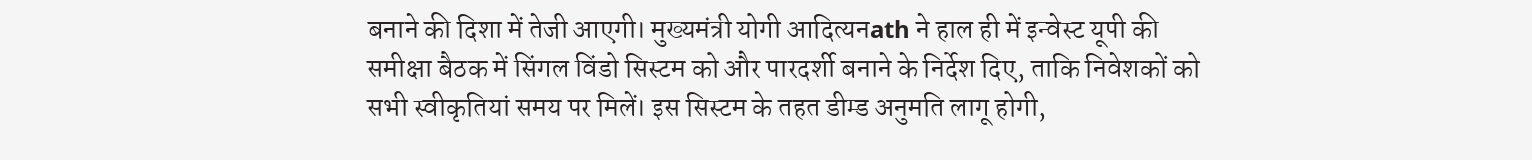बनाने की दिशा में तेजी आएगी। मुख्यमंत्री योगी आदित्यनath ने हाल ही में इन्वेस्ट यूपी की समीक्षा बैठक में सिंगल विंडो सिस्टम को और पारदर्शी बनाने के निर्देश दिए, ताकि निवेशकों को सभी स्वीकृतियां समय पर मिलें। इस सिस्टम के तहत डीम्ड अनुमति लागू होगी,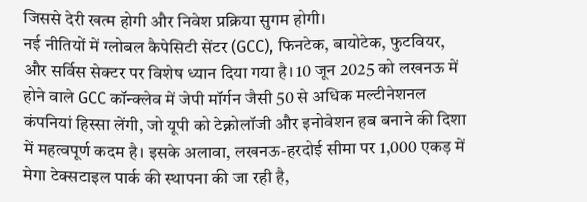जिससे देरी खत्म होगी और निवेश प्रक्रिया सुगम होगी।
नई नीतियों में ग्लोबल कैपेसिटी सेंटर (GCC), फिनटेक, बायोटेक, फुटवियर, और सर्विस सेक्टर पर विशेष ध्यान दिया गया है। 10 जून 2025 को लखनऊ में होने वाले GCC कॉन्क्लेव में जेपी मॉर्गन जैसी 50 से अधिक मल्टीनेशनल कंपनियां हिस्सा लेंगी, जो यूपी को टेक्नोलॉजी और इनोवेशन हब बनाने की दिशा में महत्वपूर्ण कदम है। इसके अलावा, लखनऊ-हरदोई सीमा पर 1,000 एकड़ में मेगा टेक्सटाइल पार्क की स्थापना की जा रही है,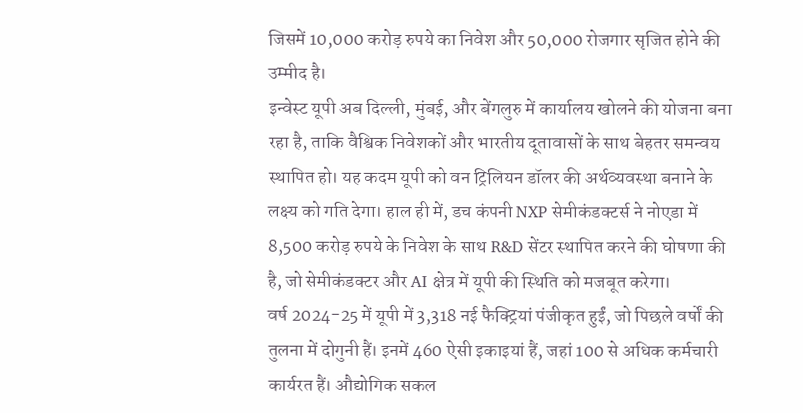जिसमें 10,000 करोड़ रुपये का निवेश और 50,000 रोजगार सृजित होने की उम्मीद है।
इन्वेस्ट यूपी अब दिल्ली, मुंबई, और बेंगलुरु में कार्यालय खोलने की योजना बना रहा है, ताकि वैश्विक निवेशकों और भारतीय दूतावासों के साथ बेहतर समन्वय स्थापित हो। यह कदम यूपी को वन ट्रिलियन डॉलर की अर्थव्यवस्था बनाने के लक्ष्य को गति देगा। हाल ही में, डच कंपनी NXP सेमीकंडक्टर्स ने नोएडा में 8,500 करोड़ रुपये के निवेश के साथ R&D सेंटर स्थापित करने की घोषणा की है, जो सेमीकंडक्टर और AI क्षेत्र में यूपी की स्थिति को मजबूत करेगा।
वर्ष 2024-25 में यूपी में 3,318 नई फैक्ट्रियां पंजीकृत हुईं, जो पिछले वर्षों की तुलना में दोगुनी हैं। इनमें 460 ऐसी इकाइयां हैं, जहां 100 से अधिक कर्मचारी कार्यरत हैं। औद्योगिक सकल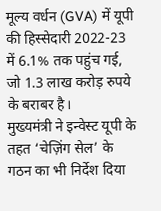मूल्य वर्धन (GVA) में यूपी की हिस्सेदारी 2022-23 में 6.1% तक पहुंच गई, जो 1.3 लाख करोड़ रुपये के बराबर है।
मुख्यमंत्री ने इन्वेस्ट यूपी के तहत ‘चेज़िंग सेल’ के गठन का भी निर्देश दिया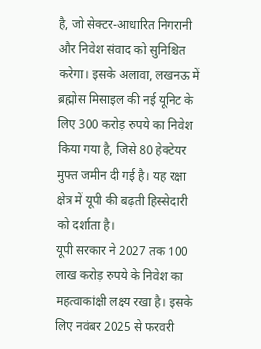है, जो सेक्टर-आधारित निगरानी और निवेश संवाद को सुनिश्चित करेगा। इसके अलावा, लखनऊ में ब्रह्मोस मिसाइल की नई यूनिट के लिए 300 करोड़ रुपये का निवेश किया गया है, जिसे 80 हेक्टेयर मुफ्त जमीन दी गई है। यह रक्षा क्षेत्र में यूपी की बढ़ती हिस्सेदारी को दर्शाता है।
यूपी सरकार ने 2027 तक 100 लाख करोड़ रुपये के निवेश का महत्वाकांक्षी लक्ष्य रखा है। इसके लिए नवंबर 2025 से फरवरी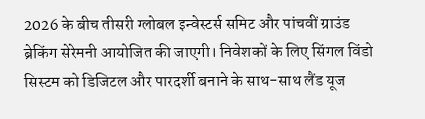2026 के बीच तीसरी ग्लोबल इन्वेस्टर्स समिट और पांचवीं ग्राउंड ब्रेकिंग सेरेमनी आयोजित की जाएगी। निवेशकों के लिए सिंगल विंडो सिस्टम को डिजिटल और पारदर्शी बनाने के साथ-साथ लैंड यूज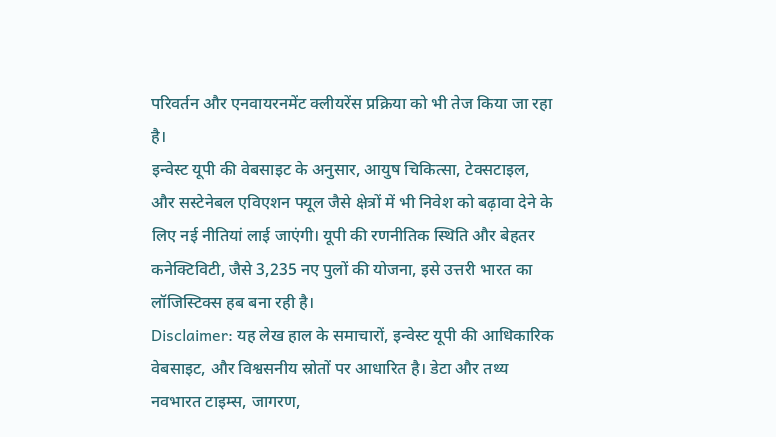परिवर्तन और एनवायरनमेंट क्लीयरेंस प्रक्रिया को भी तेज किया जा रहा है।
इन्वेस्ट यूपी की वेबसाइट के अनुसार, आयुष चिकित्सा, टेक्सटाइल, और सस्टेनेबल एविएशन फ्यूल जैसे क्षेत्रों में भी निवेश को बढ़ावा देने के लिए नई नीतियां लाई जाएंगी। यूपी की रणनीतिक स्थिति और बेहतर कनेक्टिविटी, जैसे 3,235 नए पुलों की योजना, इसे उत्तरी भारत का लॉजिस्टिक्स हब बना रही है।
Disclaimer: यह लेख हाल के समाचारों, इन्वेस्ट यूपी की आधिकारिक वेबसाइट, और विश्वसनीय स्रोतों पर आधारित है। डेटा और तथ्य नवभारत टाइम्स, जागरण,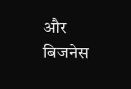और बिजनेस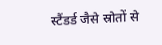स्टैंडर्ड जैसे स्रोतों से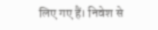लिए गए हैं। निवेश से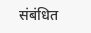संबंधित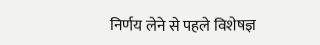निर्णय लेने से पहले विशेषज्ञ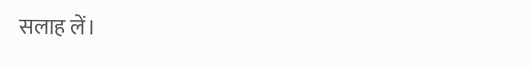सलाह लें।